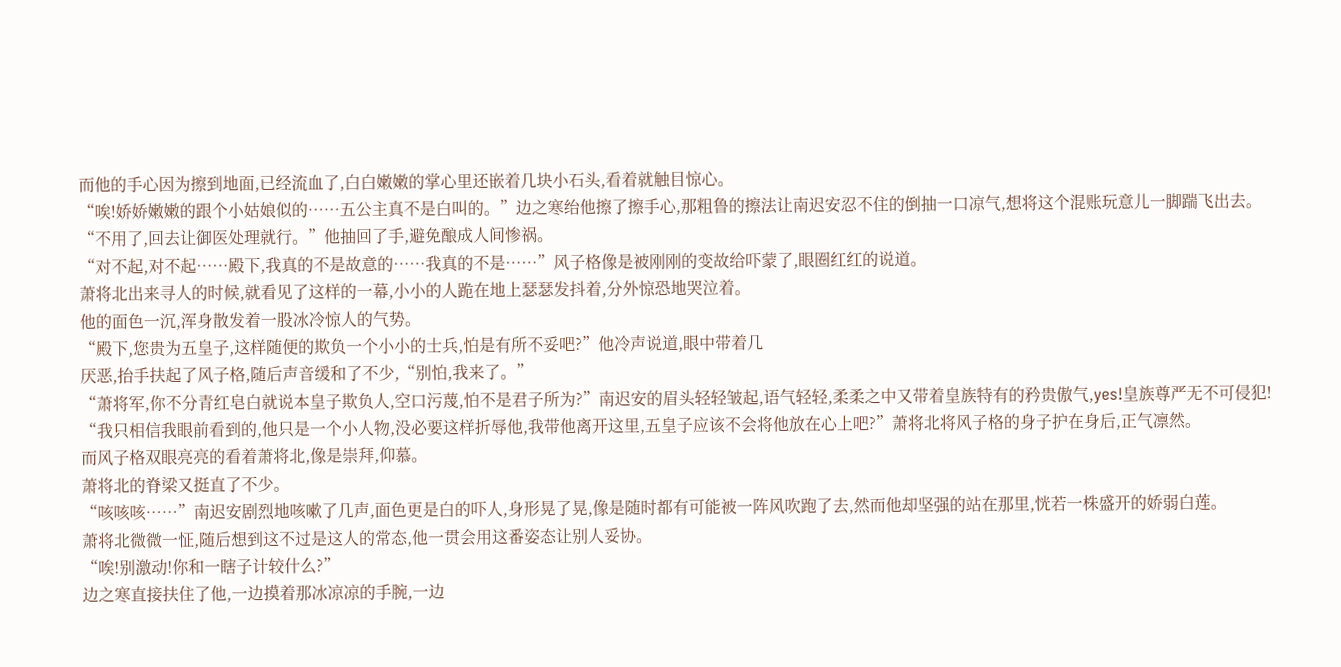而他的手心因为擦到地面,已经流血了,白白嫩嫩的掌心里还嵌着几块小石头,看着就触目惊心。
“唉!娇娇嫩嫩的跟个小姑娘似的……五公主真不是白叫的。”边之寒绐他擦了擦手心,那粗鲁的擦法让南迟安忍不住的倒抽一口凉气,想将这个混账玩意儿一脚踹飞出去。
“不用了,回去让御医处理就行。”他抽回了手,避免酿成人间惨祸。
“对不起,对不起……殿下,我真的不是故意的……我真的不是……”风子格像是被刚刚的变故给吓蒙了,眼圈红红的说道。
萧将北出来寻人的时候,就看见了这样的一幕,小小的人跪在地上瑟瑟发抖着,分外惊恐地哭泣着。
他的面色一沉,浑身散发着一股冰冷惊人的气势。
“殿下,您贵为五皇子,这样随便的欺负一个小小的士兵,怕是有所不妥吧?”他冷声说道,眼中带着几
厌恶,抬手扶起了风子格,随后声音缓和了不少,“别怕,我来了。”
“萧将军,你不分青红皂白就说本皇子欺负人,空口污蔑,怕不是君子所为?”南迟安的眉头轻轻皱起,语气轻轻,柔柔之中又带着皇族特有的矜贵傲气,yes!皇族尊严无不可侵犯!
“我只相信我眼前看到的,他只是一个小人物,没必要这样折辱他,我带他离开这里,五皇子应该不会将他放在心上吧?”萧将北将风子格的身子护在身后,正气凛然。
而风子格双眼亮亮的看着萧将北,像是崇拜,仰慕。
萧将北的脊梁又挺直了不少。
“咳咳咳……”南迟安剧烈地咳嗽了几声,面色更是白的吓人,身形晃了晃,像是随时都有可能被一阵风吹跑了去,然而他却坚强的站在那里,恍若一株盛开的娇弱白莲。
萧将北微微一怔,随后想到这不过是这人的常态,他一贯会用这番姿态让别人妥协。
“唉!别激动!你和一瞎子计较什么?”
边之寒直接扶住了他,一边摸着那冰凉凉的手腕,一边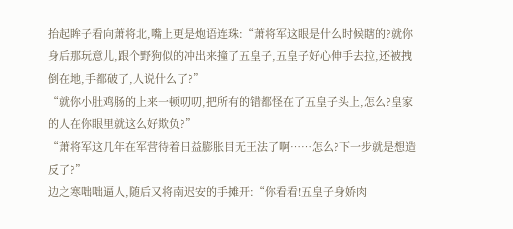抬起眸子看向萧将北,嘴上更是炮语连珠:“萧将军这眼是什么时候瞎的?就你身后那玩意儿,跟个野狗似的冲出来撞了五皇子,五皇子好心伸手去拉,还被拽倒在地,手都破了,人说什么了?”
“就你小肚鸡肠的上来一顿叨叨,把所有的错都怪在了五皇子头上,怎么?皇家的人在你眼里就这么好欺负?”
“萧将军这几年在军营待着日益膨胀目无王法了啊……怎么?下一步就是想造反了?”
边之寒咄咄逼人,随后又将南迟安的手摊开:“你看看!五皇子身娇肉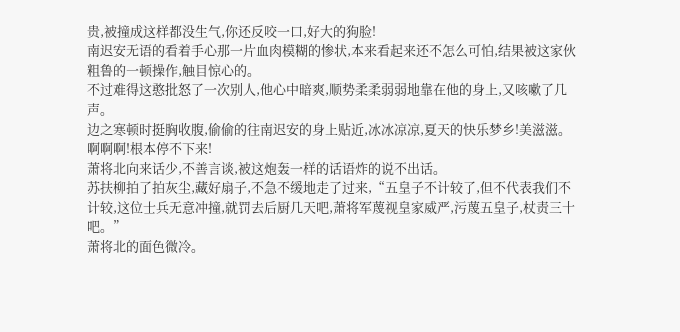贵,被撞成这样都没生气,你还反咬一口,好大的狗脸!
南迟安无语的看着手心那一片血肉模糊的惨状,本来看起来还不怎么可怕,结果被这家伙粗鲁的一顿操作,触目惊心的。
不过难得这憨批怒了一次别人,他心中暗爽,顺势柔柔弱弱地靠在他的身上,又咳嗽了几声。
边之寒顿时挺胸收腹,偷偷的往南迟安的身上贴近,冰冰凉凉,夏天的快乐梦乡!美滋滋。啊啊啊!根本停不下来!
萧将北向来话少,不善言谈,被这炮轰一样的话语炸的说不出话。
苏扶柳拍了拍灰尘,藏好扇子,不急不缓地走了过来,“五皇子不计较了,但不代表我们不计较,这位士兵无意冲撞,就罚去后厨几天吧,萧将军蔑视皇家威严,污蔑五皇子,杖责三十吧。”
萧将北的面色微冷。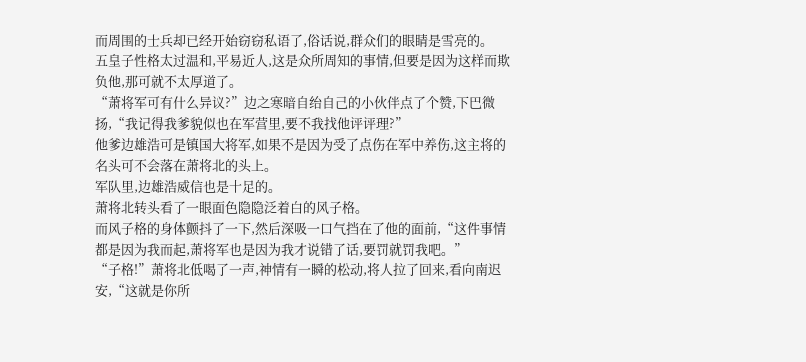而周围的士兵却已经开始窃窃私语了,俗话说,群众们的眼睛是雪亮的。
五皇子性格太过温和,平易近人,这是众所周知的事情,但要是因为这样而欺负他,那可就不太厚道了。
“萧将军可有什么异议?”边之寒暗自绐自己的小伙伴点了个赞,下巴微扬,“我记得我爹貌似也在军营里,要不我找他评评理?”
他爹边雄浩可是镇国大将军,如果不是因为受了点伤在军中养伤,这主将的名头可不会落在萧将北的头上。
军队里,边雄浩威信也是十足的。
萧将北转头看了一眼面色隐隐泛着白的风子格。
而风子格的身体颤抖了一下,然后深吸一口气挡在了他的面前,“这件事情都是因为我而起,萧将军也是因为我才说错了话,要罚就罚我吧。”
“子格!”萧将北低喝了一声,神情有一瞬的松动,将人拉了回来,看向南迟安,“这就是你所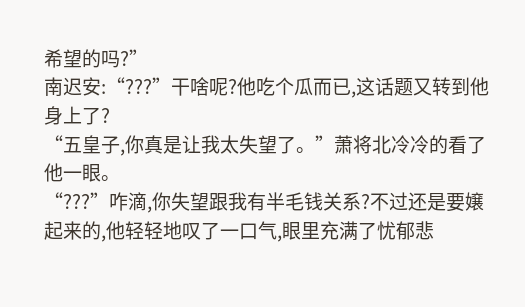希望的吗?”
南迟安:“???”干啥呢?他吃个瓜而已,这话题又转到他身上了?
“五皇子,你真是让我太失望了。”萧将北冷冷的看了他一眼。
“???”咋滴,你失望跟我有半毛钱关系?不过还是要嬢起来的,他轻轻地叹了一口气,眼里充满了忧郁悲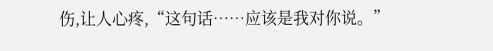伤,让人心疼,“这句话……应该是我对你说。”